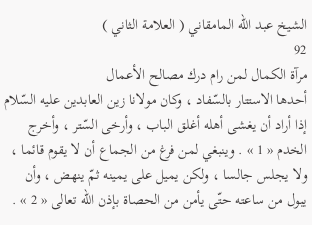الشيخ عبد الله المامقاني ( العلامة الثاني )
92
مرآة الكمال لمن رام درك مصالح الأعمال
أحدها الاستتار بالسّفاد ، وكان مولانا زين العابدين عليه السّلام إذا أراد أن يغشى أهله أغلق الباب ، وأرخى السّتر ، وأخرج الخدم « 1 » . وينبغي لمن فرغ من الجماع أن لا يقوم قائما ، ولا يجلس جالسا ، ولكن يميل على يمينه ثمّ ينهض ، وأن يبول من ساعته حتّى يأمن من الحصاة بإذن اللّه تعالى « 2 » .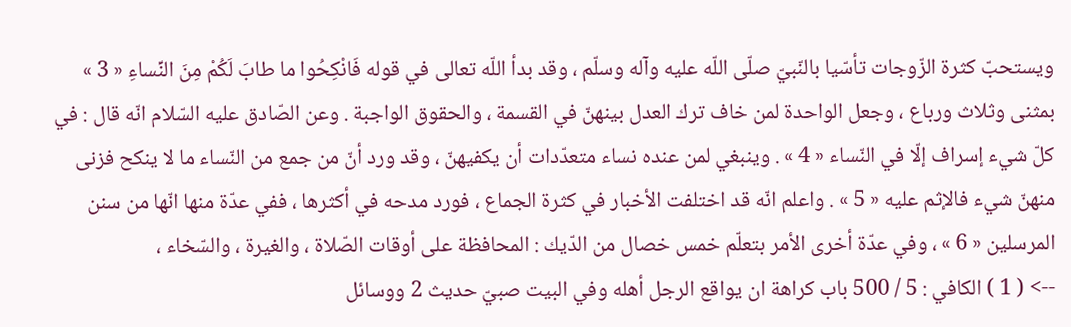ويستحبّ كثرة الزّوجات تأسّيا بالنّبيّ صلّى اللّه عليه وآله وسلّم ، وقد بدأ اللّه تعالى في قوله فَانْكِحُوا ما طابَ لَكُمْ مِنَ النِّساءِ « 3 » بمثنى وثلاث ورباع ، وجعل الواحدة لمن خاف ترك العدل بينهنّ في القسمة ، والحقوق الواجبة . وعن الصّادق عليه السّلام انّه قال : في كلّ شيء إسراف إلّا في النّساء « 4 » . وينبغي لمن عنده نساء متعدّدات أن يكفيهنّ ، وقد ورد أنّ من جمع من النّساء ما لا ينكح فزنى منهنّ شيء فالإثم عليه « 5 » . واعلم انّه قد اختلفت الأخبار في كثرة الجماع ، فورد مدحه في أكثرها ، ففي عدّة منها انّها من سنن المرسلين « 6 » ، وفي عدّة أخرى الأمر بتعلّم خمس خصال من الدّيك : المحافظة على أوقات الصّلاة ، والغيرة ، والسّخاء ،
--> ( 1 ) الكافي : 5 / 500 باب كراهة ان يواقع الرجل أهله وفي البيت صبيّ حديث 2 ووسائل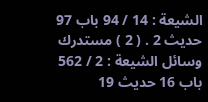الشيعة : 14 / 94 باب 97 حديث 2 . ( 2 ) مستدرك وسائل الشيعة : 2 / 562 باب 16 حديث 19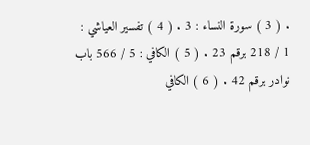. ( 3 ) سورة النساء : 3 . ( 4 ) تفسير العياشي : 1 / 218 برقم 23 . ( 5 ) الكافي : 5 / 566 باب نوادر برقم 42 . ( 6 ) الكافي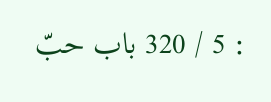: 5 / 320 باب حبّ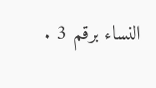النساء برقم 3 .